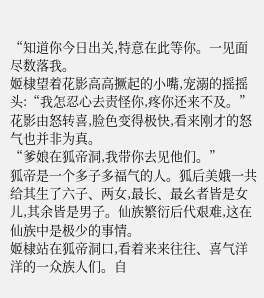“知道你今日出关,特意在此等你。一见面尽数落我。
姬棣望着花影高高撅起的小嘴,宠溺的摇摇头:“我怎忍心去责怪你,疼你还来不及。”
花影由怒转喜,脸色变得极快,看来刚才的怒气也并非为真。
“爹娘在狐帝洞,我带你去见他们。”
狐帝是一个多子多福气的人。狐后美娥一共给其生了六子、两女,最长、最幺者皆是女儿,其余皆是男子。仙族繁衍后代艰难,这在仙族中是极少的事情。
姬棣站在狐帝洞口,看着来来往往、喜气洋洋的一众族人们。自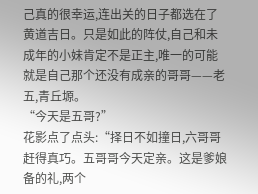己真的很幸运,连出关的日子都选在了黄道吉日。只是如此的阵仗,自己和未成年的小妹肯定不是正主,唯一的可能就是自己那个还没有成亲的哥哥——老五,青丘塬。
“今天是五哥?”
花影点了点头:“择日不如撞日,六哥哥赶得真巧。五哥哥今天定亲。这是爹娘备的礼,两个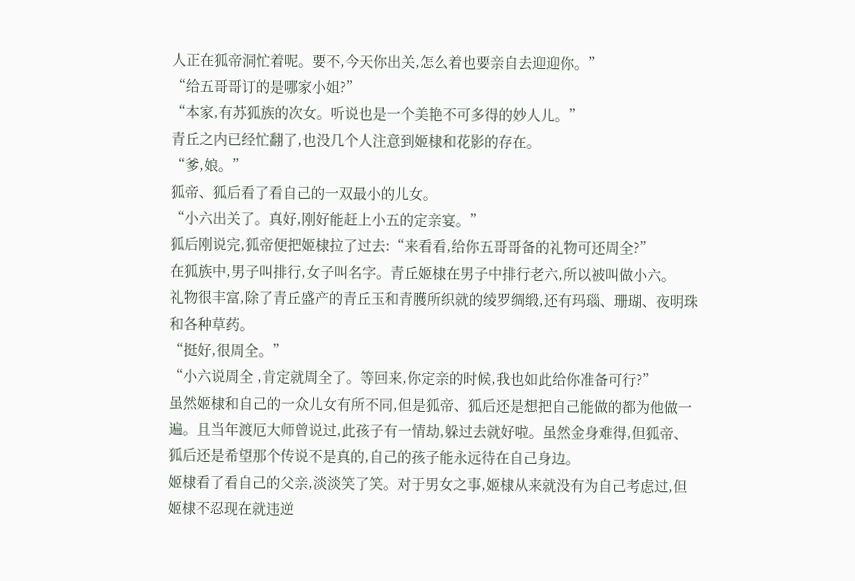人正在狐帝洞忙着呢。要不,今天你出关,怎么着也要亲自去迎迎你。”
“给五哥哥订的是哪家小姐?”
“本家,有苏狐族的次女。听说也是一个美艳不可多得的妙人儿。”
青丘之内已经忙翻了,也没几个人注意到姬棣和花影的存在。
“爹,娘。”
狐帝、狐后看了看自己的一双最小的儿女。
“小六出关了。真好,刚好能赶上小五的定亲宴。”
狐后刚说完,狐帝便把姬棣拉了过去:“来看看,给你五哥哥备的礼物可还周全?”
在狐族中,男子叫排行,女子叫名字。青丘姬棣在男子中排行老六,所以被叫做小六。
礼物很丰富,除了青丘盛产的青丘玉和青臒所织就的绫罗绸缎,还有玛瑙、珊瑚、夜明珠和各种草药。
“挺好,很周全。”
“小六说周全 ,肯定就周全了。等回来,你定亲的时候,我也如此给你准备可行?”
虽然姬棣和自己的一众儿女有所不同,但是狐帝、狐后还是想把自己能做的都为他做一遍。且当年渡厄大师曾说过,此孩子有一情劫,躲过去就好啦。虽然金身难得,但狐帝、狐后还是希望那个传说不是真的,自己的孩子能永远待在自己身边。
姬棣看了看自己的父亲,淡淡笑了笑。对于男女之事,姬棣从来就没有为自己考虑过,但姬棣不忍现在就违逆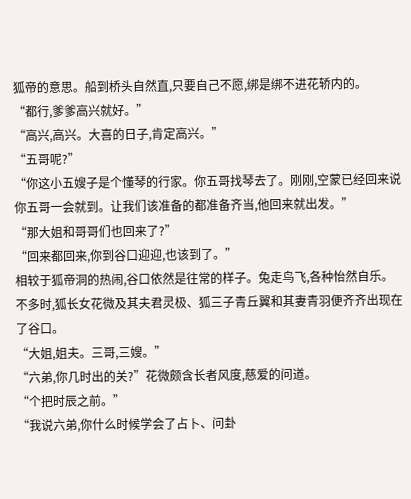狐帝的意思。船到桥头自然直,只要自己不愿,绑是绑不进花轿内的。
“都行,爹爹高兴就好。”
“高兴,高兴。大喜的日子,肯定高兴。”
“五哥呢?”
“你这小五嫂子是个懂琴的行家。你五哥找琴去了。刚刚,空蒙已经回来说你五哥一会就到。让我们该准备的都准备齐当,他回来就出发。”
“那大姐和哥哥们也回来了?”
“回来都回来,你到谷口迎迎,也该到了。”
相较于狐帝洞的热闹,谷口依然是往常的样子。兔走鸟飞,各种怡然自乐。不多时,狐长女花微及其夫君灵极、狐三子青丘翼和其妻青羽便齐齐出现在了谷口。
“大姐,姐夫。三哥,三嫂。”
“六弟,你几时出的关?”花微颇含长者风度,慈爱的问道。
“个把时辰之前。”
“我说六弟,你什么时候学会了占卜、问卦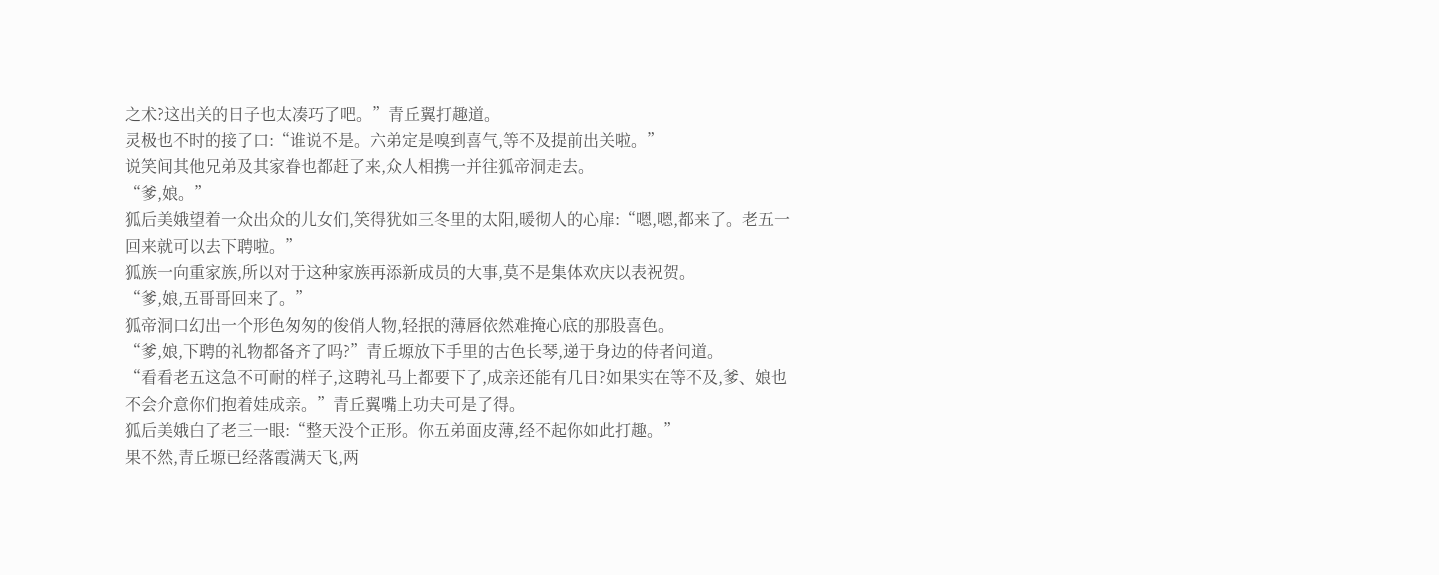之术?这出关的日子也太凑巧了吧。”青丘翼打趣道。
灵极也不时的接了口:“谁说不是。六弟定是嗅到喜气,等不及提前出关啦。”
说笑间其他兄弟及其家眷也都赶了来,众人相携一并往狐帝洞走去。
“爹,娘。”
狐后美娥望着一众出众的儿女们,笑得犹如三冬里的太阳,暖彻人的心扉:“嗯,嗯,都来了。老五一回来就可以去下聘啦。”
狐族一向重家族,所以对于这种家族再添新成员的大事,莫不是集体欢庆以表祝贺。
“爹,娘,五哥哥回来了。”
狐帝洞口幻出一个形色匆匆的俊俏人物,轻抿的薄唇依然难掩心底的那股喜色。
“爹,娘,下聘的礼物都备齐了吗?”青丘塬放下手里的古色长琴,递于身边的侍者问道。
“看看老五这急不可耐的样子,这聘礼马上都要下了,成亲还能有几日?如果实在等不及,爹、娘也不会介意你们抱着娃成亲。”青丘翼嘴上功夫可是了得。
狐后美娥白了老三一眼:“整天没个正形。你五弟面皮薄,经不起你如此打趣。”
果不然,青丘塬已经落霞满天飞,两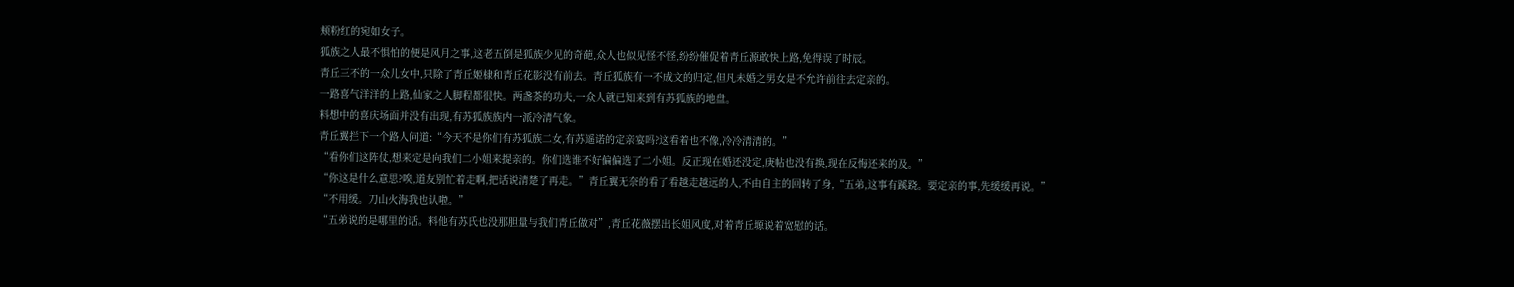颊粉红的宛如女子。
狐族之人最不惧怕的便是风月之事,这老五倒是狐族少见的奇葩,众人也似见怪不怪,纷纷催促着青丘源敢快上路,免得误了时辰。
青丘三不的一众儿女中,只除了青丘姬棣和青丘花影没有前去。青丘狐族有一不成文的归定,但凡未婚之男女是不允许前往去定亲的。
一路喜气洋洋的上路,仙家之人脚程都很快。两盏茶的功夫,一众人就已知来到有苏狐族的地盘。
料想中的喜庆场面并没有出现,有苏狐族族内一派冷清气象。
青丘翼拦下一个路人问道:“今天不是你们有苏狐族二女,有苏遥诺的定亲宴吗?这看着也不像,冷冷清清的。”
“看你们这阵仗,想来定是向我们二小姐来提亲的。你们选谁不好偏偏选了二小姐。反正现在婚还没定,庚帖也没有换,现在反悔还来的及。”
“你这是什么意思?唉,道友别忙着走啊,把话说清楚了再走。”青丘翼无奈的看了看越走越远的人,不由自主的回转了身,“五弟,这事有蹊跷。要定亲的事,先缓缓再说。”
“不用缓。刀山火海我也认啦。”
“五弟说的是哪里的话。料他有苏氏也没那胆量与我们青丘做对”,青丘花薇摆出长姐风度,对着青丘塬说着宽慰的话。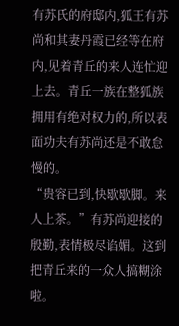有苏氏的府邸内,狐王有苏尚和其妻丹霞已经等在府内,见着青丘的来人连忙迎上去。青丘一族在整狐族拥用有绝对权力的,所以表面功夫有苏尚还是不敢怠慢的。
“贵容已到,快歇歇脚。来人上茶。”有苏尚迎接的殷勤,表情极尽谄媚。这到把青丘来的一众人搞糊涂啦。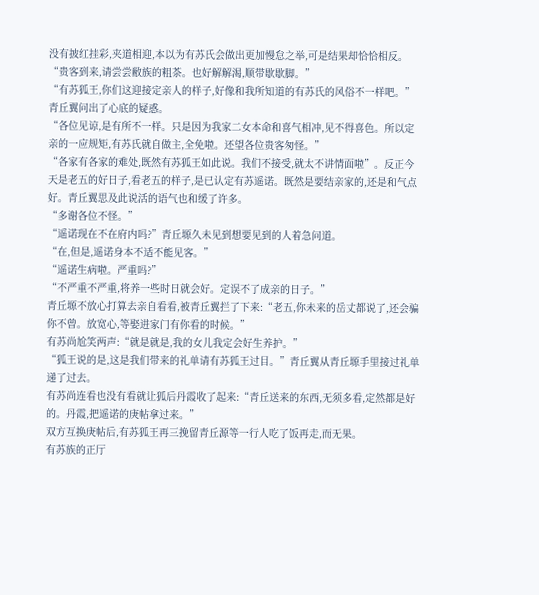没有披红挂彩,夹道相迎,本以为有苏氏会做出更加慢怠之举,可是结果却恰恰相反。
“贵客到来,请尝尝敝族的粗茶。也好解解渴,顺带歇歇脚。”
“有苏狐王,你们这迎接定亲人的样子,好像和我所知道的有苏氏的风俗不一样吧。”青丘翼问出了心底的疑惑。
“各位见谅,是有所不一样。只是因为我家二女本命和喜气相冲,见不得喜色。所以定亲的一应规矩,有苏氏就自做主,全免啦。还望各位贵客匆怪。”
“各家有各家的难处,既然有苏狐王如此说。我们不接受,就太不讲情面啦”。反正今天是老五的好日子,看老五的样子,是已认定有苏遥诺。既然是要结亲家的,还是和气点好。青丘翼思及此说活的语气也和缓了许多。
“多谢各位不怪。”
“遥诺现在不在府内吗?”青丘塬久未见到想要见到的人着急问道。
“在,但是,遥诺身本不适不能见客。”
“遥诺生病啦。严重吗?”
“不严重不严重,将养一些时日就会好。定误不了成亲的日子。”
青丘塬不放心打算去亲自看看,被青丘翼拦了下来:“老五,你未来的岳丈都说了,还会骗你不曾。放宽心,等娶进家门有你看的时候。”
有苏尚尬笑两声:“就是就是,我的女儿我定会好生养护。”
“狐王说的是,这是我们带来的礼单请有苏狐王过目。”青丘翼从青丘塬手里接过礼单递了过去。
有苏尚连看也没有看就让狐后丹霞收了起来:“青丘送来的东西,无须多看,定然都是好的。丹霞,把遥诺的庚帖拿过来。”
双方互换庚帖后,有苏狐王再三挽留青丘源等一行人吃了饭再走,而无果。
有苏族的正厅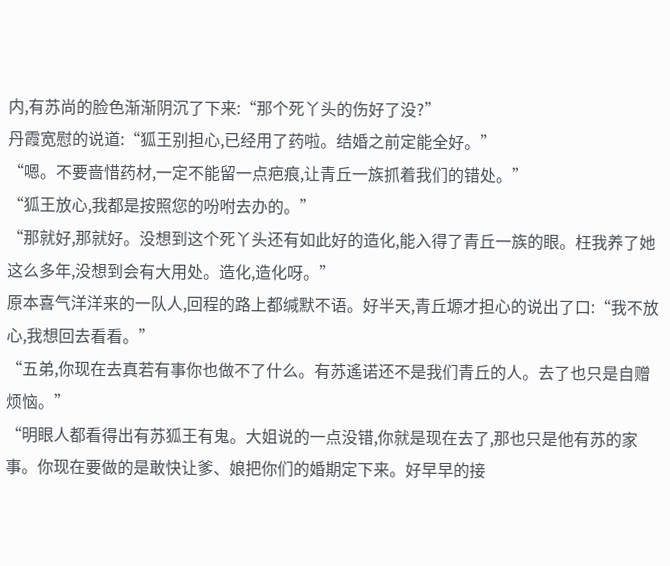内,有苏尚的脸色渐渐阴沉了下来:“那个死丫头的伤好了没?”
丹霞宽慰的说道:“狐王别担心,已经用了药啦。结婚之前定能全好。”
“嗯。不要啬惜药材,一定不能留一点疤痕,让青丘一族抓着我们的错处。”
“狐王放心,我都是按照您的吩咐去办的。”
“那就好,那就好。没想到这个死丫头还有如此好的造化,能入得了青丘一族的眼。枉我养了她这么多年,没想到会有大用处。造化,造化呀。”
原本喜气洋洋来的一队人,回程的路上都缄默不语。好半天,青丘塬才担心的说出了口:“我不放心,我想回去看看。”
“五弟,你现在去真若有事你也做不了什么。有苏遙诺还不是我们青丘的人。去了也只是自赠烦恼。”
“明眼人都看得出有苏狐王有鬼。大姐说的一点没错,你就是现在去了,那也只是他有苏的家事。你现在要做的是敢快让爹、娘把你们的婚期定下来。好早早的接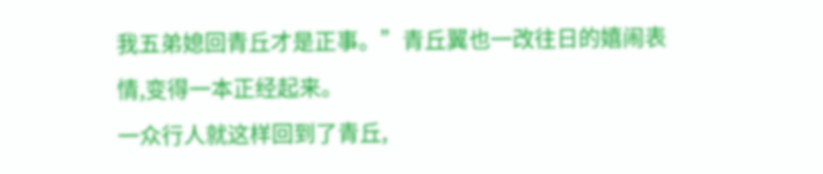我五弟媳回青丘才是正事。”青丘翼也一改往日的嬉闹表情,变得一本正经起来。
一众行人就这样回到了青丘,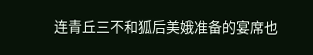连青丘三不和狐后美娥准备的宴席也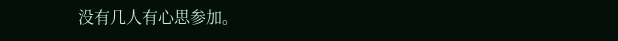没有几人有心思参加。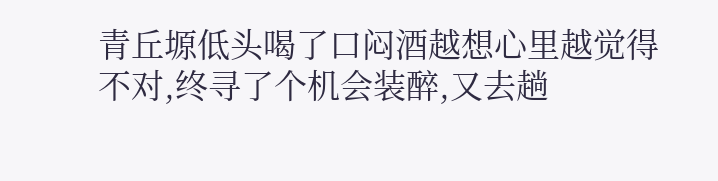青丘塬低头喝了口闷酒越想心里越觉得不对,终寻了个机会装醉,又去趟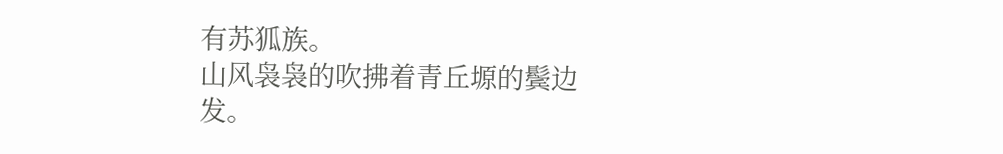有苏狐族。
山风袅袅的吹拂着青丘塬的鬓边发。